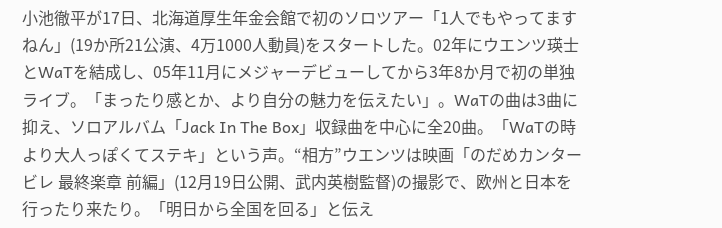小池徹平が17日、北海道厚生年金会館で初のソロツアー「1人でもやってますねん」(19か所21公演、4万1000人動員)をスタートした。02年にウエンツ瑛士とWaTを結成し、05年11月にメジャーデビューしてから3年8か月で初の単独ライブ。「まったり感とか、より自分の魅力を伝えたい」。WaTの曲は3曲に抑え、ソロアルバム「Jack In The Box」収録曲を中心に全20曲。「WaTの時より大人っぽくてステキ」という声。“相方”ウエンツは映画「のだめカンタービレ 最終楽章 前編」(12月19日公開、武内英樹監督)の撮影で、欧州と日本を行ったり来たり。「明日から全国を回る」と伝え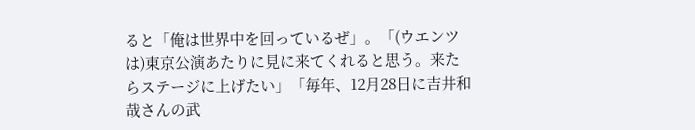ると「俺は世界中を回っているぜ」。「(ウエンツは)東京公演あたりに見に来てくれると思う。来たらステージに上げたい」「毎年、12月28日に吉井和哉さんの武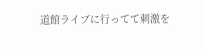道館ライブに行ってて刺激を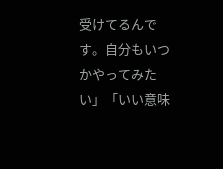受けてるんです。自分もいつかやってみたい」「いい意味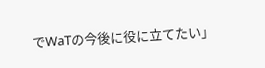でWaTの今後に役に立てたい」